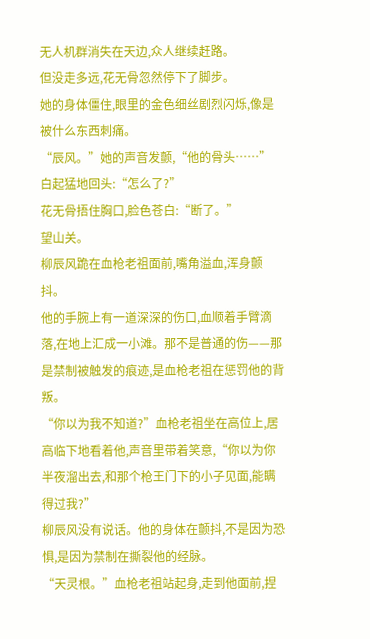无人机群消失在天边,众人继续赶路。
但没走多远,花无骨忽然停下了脚步。
她的身体僵住,眼里的金色细丝剧烈闪烁,像是被什么东西刺痛。
“辰风。”她的声音发颤,“他的骨头……”
白起猛地回头:“怎么了?”
花无骨捂住胸口,脸色苍白:“断了。”
望山关。
柳辰风跪在血枪老祖面前,嘴角溢血,浑身颤抖。
他的手腕上有一道深深的伤口,血顺着手臂滴落,在地上汇成一小滩。那不是普通的伤——那是禁制被触发的痕迹,是血枪老祖在惩罚他的背叛。
“你以为我不知道?”血枪老祖坐在高位上,居高临下地看着他,声音里带着笑意,“你以为你半夜溜出去,和那个枪王门下的小子见面,能瞒得过我?”
柳辰风没有说话。他的身体在颤抖,不是因为恐惧,是因为禁制在撕裂他的经脉。
“天灵根。”血枪老祖站起身,走到他面前,捏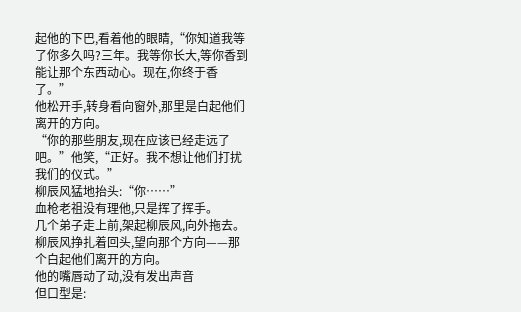起他的下巴,看着他的眼睛,“你知道我等了你多久吗?三年。我等你长大,等你香到能让那个东西动心。现在,你终于香了。”
他松开手,转身看向窗外,那里是白起他们离开的方向。
“你的那些朋友,现在应该已经走远了吧。”他笑,“正好。我不想让他们打扰我们的仪式。”
柳辰风猛地抬头:“你……”
血枪老祖没有理他,只是挥了挥手。
几个弟子走上前,架起柳辰风,向外拖去。
柳辰风挣扎着回头,望向那个方向——那个白起他们离开的方向。
他的嘴唇动了动,没有发出声音
但口型是: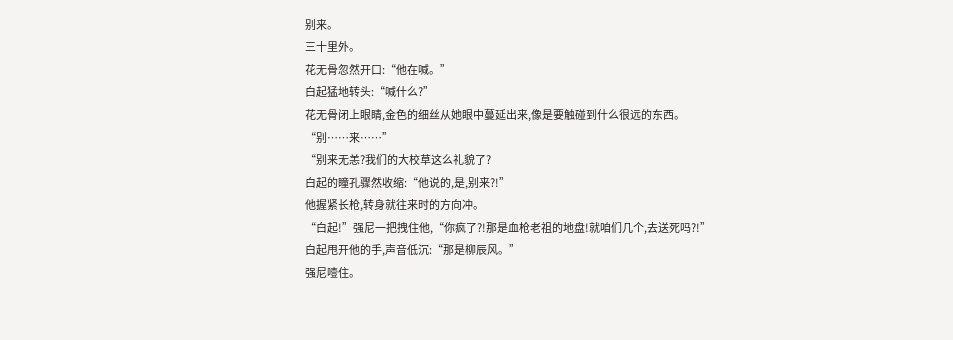别来。
三十里外。
花无骨忽然开口:“他在喊。”
白起猛地转头:“喊什么?”
花无骨闭上眼睛,金色的细丝从她眼中蔓延出来,像是要触碰到什么很远的东西。
“别……来……”
“别来无恙?我们的大校草这么礼貌了?
白起的瞳孔骤然收缩:“他说的,是,别来?!”
他握紧长枪,转身就往来时的方向冲。
“白起!”强尼一把拽住他,“你疯了?!那是血枪老祖的地盘!就咱们几个,去送死吗?!”
白起甩开他的手,声音低沉:“那是柳辰风。”
强尼噎住。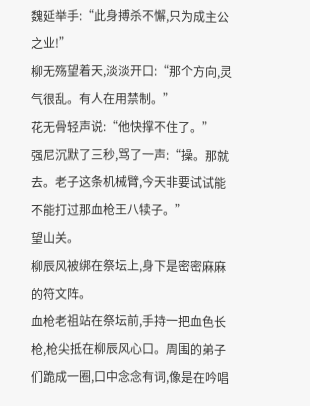魏延举手:“此身搏杀不懈,只为成主公之业!”
柳无殇望着天,淡淡开口:“那个方向,灵气很乱。有人在用禁制。”
花无骨轻声说:“他快撑不住了。”
强尼沉默了三秒,骂了一声:“操。那就去。老子这条机械臂,今天非要试试能不能打过那血枪王八犊子。”
望山关。
柳辰风被绑在祭坛上,身下是密密麻麻的符文阵。
血枪老祖站在祭坛前,手持一把血色长枪,枪尖抵在柳辰风心口。周围的弟子们跪成一圈,口中念念有词,像是在吟唱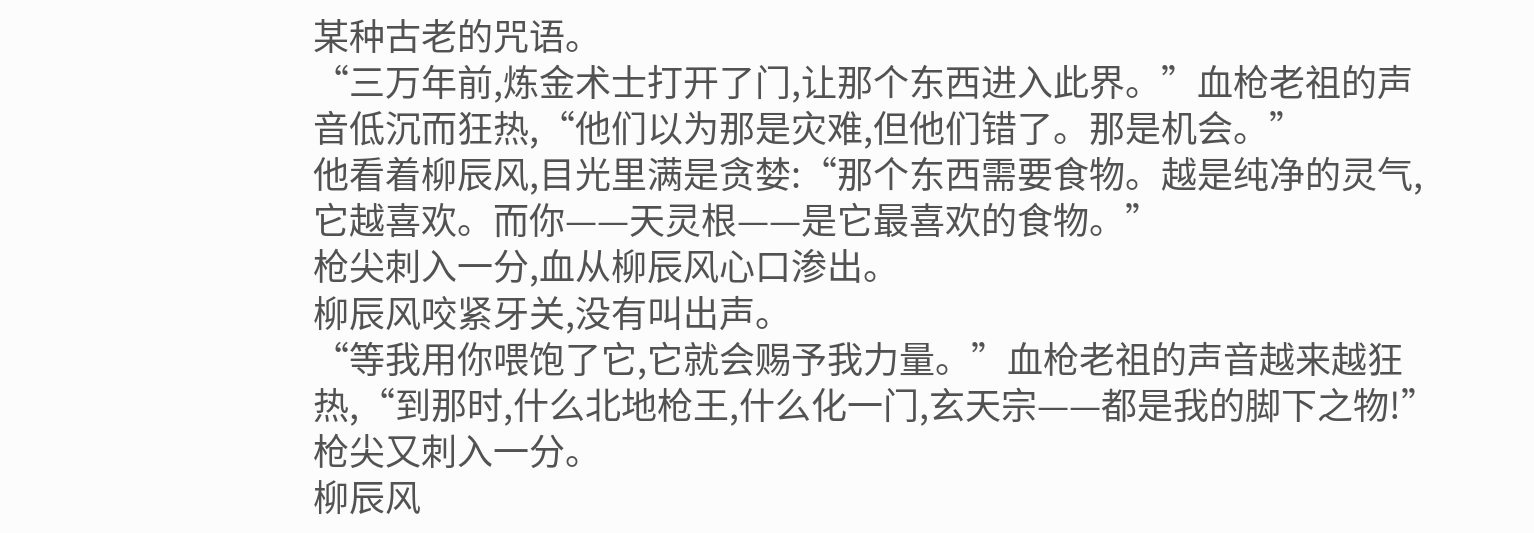某种古老的咒语。
“三万年前,炼金术士打开了门,让那个东西进入此界。”血枪老祖的声音低沉而狂热,“他们以为那是灾难,但他们错了。那是机会。”
他看着柳辰风,目光里满是贪婪:“那个东西需要食物。越是纯净的灵气,它越喜欢。而你——天灵根——是它最喜欢的食物。”
枪尖刺入一分,血从柳辰风心口渗出。
柳辰风咬紧牙关,没有叫出声。
“等我用你喂饱了它,它就会赐予我力量。”血枪老祖的声音越来越狂热,“到那时,什么北地枪王,什么化一门,玄天宗——都是我的脚下之物!”
枪尖又刺入一分。
柳辰风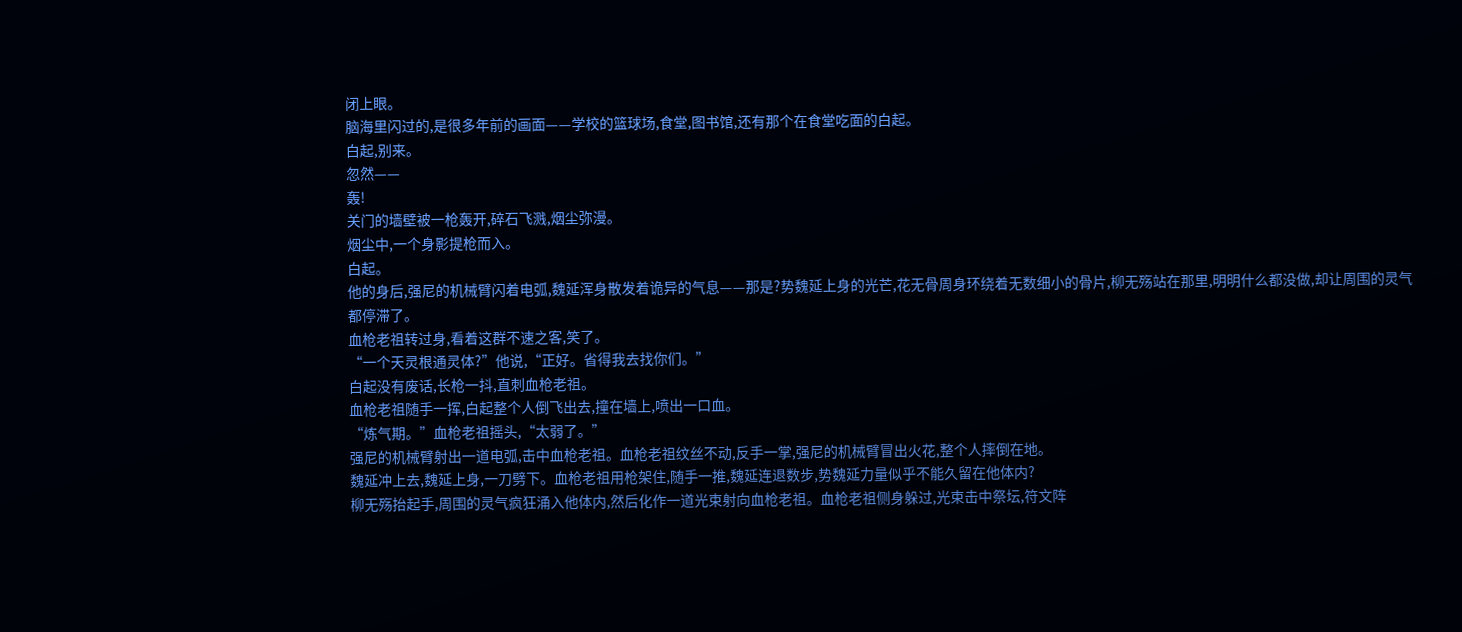闭上眼。
脑海里闪过的,是很多年前的画面——学校的篮球场,食堂,图书馆,还有那个在食堂吃面的白起。
白起,别来。
忽然——
轰!
关门的墙壁被一枪轰开,碎石飞溅,烟尘弥漫。
烟尘中,一个身影提枪而入。
白起。
他的身后,强尼的机械臂闪着电弧,魏延浑身散发着诡异的气息——那是?势魏延上身的光芒,花无骨周身环绕着无数细小的骨片,柳无殇站在那里,明明什么都没做,却让周围的灵气都停滞了。
血枪老祖转过身,看着这群不速之客,笑了。
“一个天灵根通灵体?”他说,“正好。省得我去找你们。”
白起没有废话,长枪一抖,直刺血枪老祖。
血枪老祖随手一挥,白起整个人倒飞出去,撞在墙上,喷出一口血。
“炼气期。”血枪老祖摇头,“太弱了。”
强尼的机械臂射出一道电弧,击中血枪老祖。血枪老祖纹丝不动,反手一掌,强尼的机械臂冒出火花,整个人摔倒在地。
魏延冲上去,魏延上身,一刀劈下。血枪老祖用枪架住,随手一推,魏延连退数步,势魏延力量似乎不能久留在他体内?
柳无殇抬起手,周围的灵气疯狂涌入他体内,然后化作一道光束射向血枪老祖。血枪老祖侧身躲过,光束击中祭坛,符文阵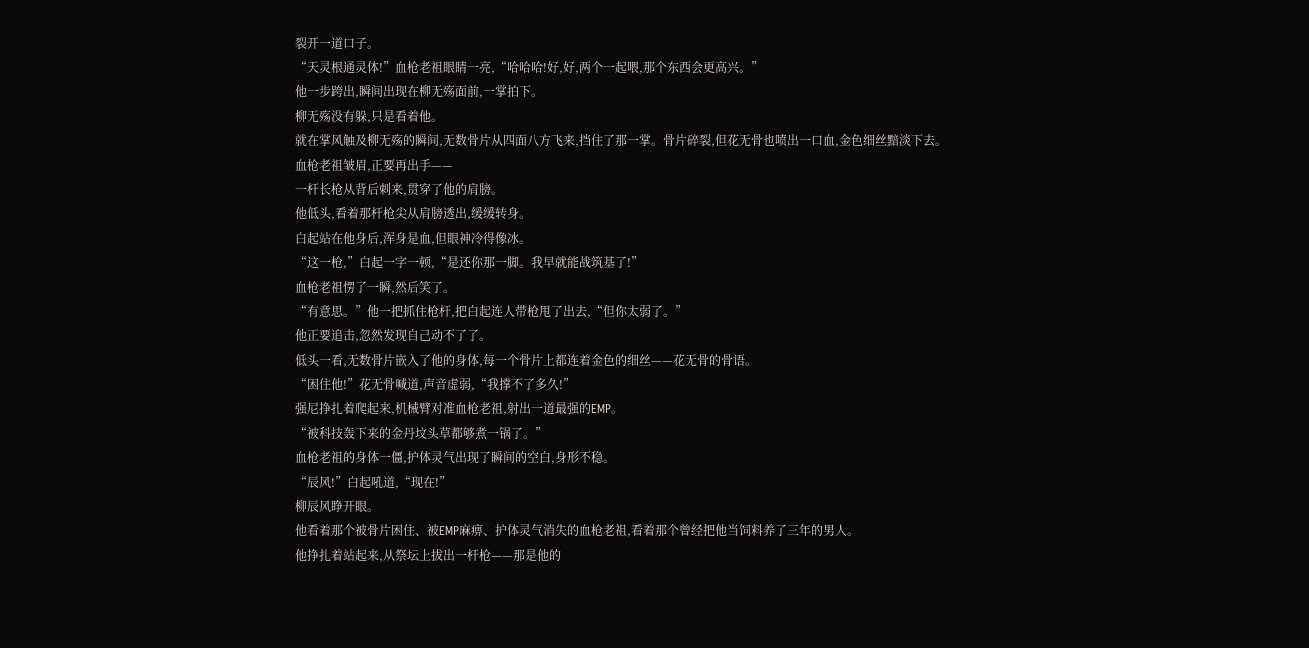裂开一道口子。
“天灵根通灵体!”血枪老祖眼睛一亮,“哈哈哈!好,好,两个一起喂,那个东西会更高兴。”
他一步跨出,瞬间出现在柳无殇面前,一掌拍下。
柳无殇没有躲,只是看着他。
就在掌风触及柳无殇的瞬间,无数骨片从四面八方飞来,挡住了那一掌。骨片碎裂,但花无骨也喷出一口血,金色细丝黯淡下去。
血枪老祖皱眉,正要再出手——
一杆长枪从背后刺来,贯穿了他的肩膀。
他低头,看着那杆枪尖从肩膀透出,缓缓转身。
白起站在他身后,浑身是血,但眼神冷得像冰。
“这一枪,”白起一字一顿,“是还你那一脚。我早就能战筑基了!”
血枪老祖愣了一瞬,然后笑了。
“有意思。”他一把抓住枪杆,把白起连人带枪甩了出去,“但你太弱了。”
他正要追击,忽然发现自己动不了了。
低头一看,无数骨片嵌入了他的身体,每一个骨片上都连着金色的细丝——花无骨的骨语。
“困住他!”花无骨喊道,声音虚弱,“我撑不了多久!”
强尼挣扎着爬起来,机械臂对准血枪老祖,射出一道最强的EMP。
“被科技轰下来的金丹坟头草都够煮一锅了。”
血枪老祖的身体一僵,护体灵气出现了瞬间的空白,身形不稳。
“辰风!”白起吼道,“现在!”
柳辰风睁开眼。
他看着那个被骨片困住、被EMP麻痹、护体灵气消失的血枪老祖,看着那个曾经把他当饲料养了三年的男人。
他挣扎着站起来,从祭坛上拔出一杆枪——那是他的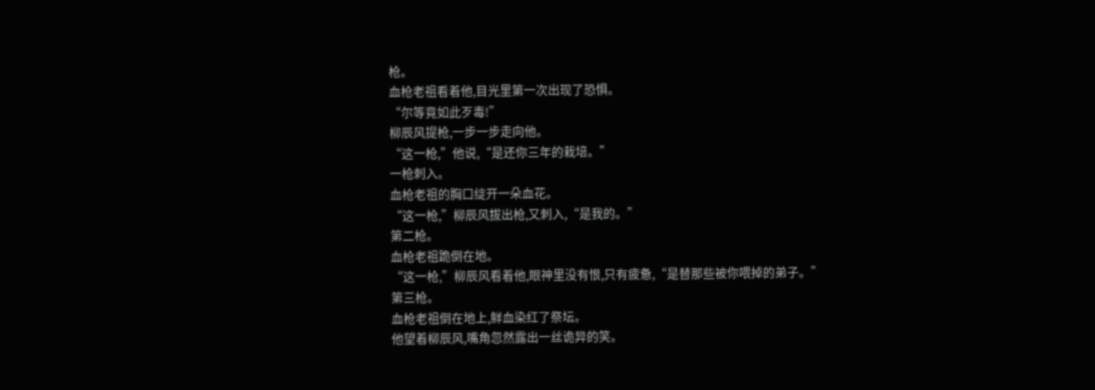枪。
血枪老祖看着他,目光里第一次出现了恐惧。
“尔等竟如此歹毒!”
柳辰风提枪,一步一步走向他。
“这一枪,”他说,“是还你三年的栽培。”
一枪刺入。
血枪老祖的胸口绽开一朵血花。
“这一枪,”柳辰风拔出枪,又刺入,“是我的。”
第二枪。
血枪老祖跪倒在地。
“这一枪,”柳辰风看着他,眼神里没有恨,只有疲惫,“是替那些被你喂掉的弟子。”
第三枪。
血枪老祖倒在地上,鲜血染红了祭坛。
他望着柳辰风,嘴角忽然露出一丝诡异的笑。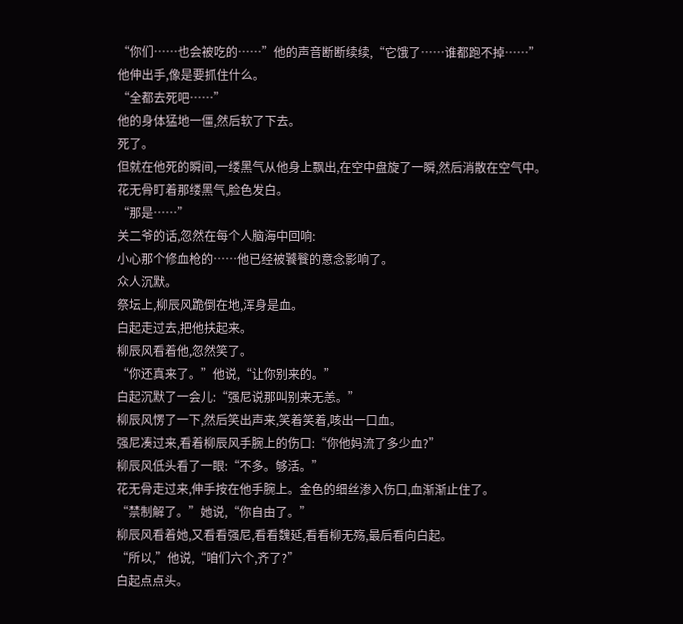“你们……也会被吃的……”他的声音断断续续,“它饿了……谁都跑不掉……”
他伸出手,像是要抓住什么。
“全都去死吧……”
他的身体猛地一僵,然后软了下去。
死了。
但就在他死的瞬间,一缕黑气从他身上飘出,在空中盘旋了一瞬,然后消散在空气中。
花无骨盯着那缕黑气,脸色发白。
“那是……”
关二爷的话,忽然在每个人脑海中回响:
小心那个修血枪的……他已经被饕餮的意念影响了。
众人沉默。
祭坛上,柳辰风跪倒在地,浑身是血。
白起走过去,把他扶起来。
柳辰风看着他,忽然笑了。
“你还真来了。”他说,“让你别来的。”
白起沉默了一会儿:“强尼说那叫别来无恙。”
柳辰风愣了一下,然后笑出声来,笑着笑着,咳出一口血。
强尼凑过来,看着柳辰风手腕上的伤口:“你他妈流了多少血?”
柳辰风低头看了一眼:“不多。够活。”
花无骨走过来,伸手按在他手腕上。金色的细丝渗入伤口,血渐渐止住了。
“禁制解了。”她说,“你自由了。”
柳辰风看着她,又看看强尼,看看魏延,看看柳无殇,最后看向白起。
“所以,”他说,“咱们六个,齐了?”
白起点点头。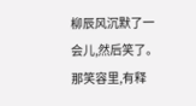柳辰风沉默了一会儿,然后笑了。
那笑容里,有释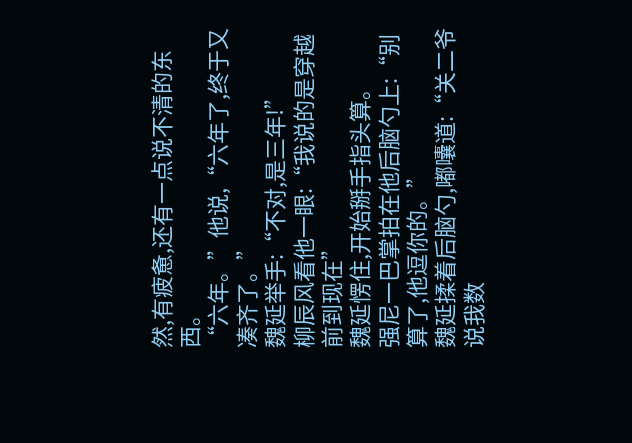然,有疲惫,还有一点说不清的东西。
“六年。”他说,“六年了,终于又凑齐了。”
魏延举手:“不对,是三年!”
柳辰风看他一眼:“我说的是穿越前到现在”
魏延愣住,开始掰手指头算。
强尼一巴掌拍在他后脑勺上:“别算了,他逗你的。”
魏延揉着后脑勺,嘟囔道:“关二爷说我数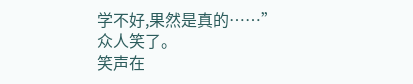学不好,果然是真的……”
众人笑了。
笑声在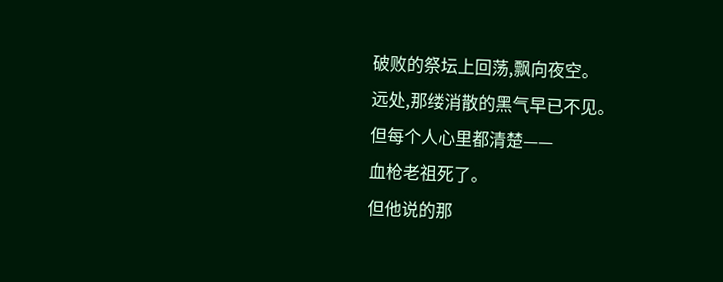破败的祭坛上回荡,飘向夜空。
远处,那缕消散的黑气早已不见。
但每个人心里都清楚——
血枪老祖死了。
但他说的那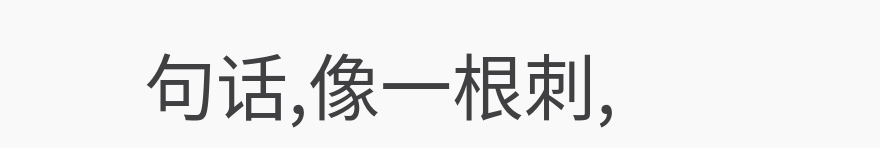句话,像一根刺,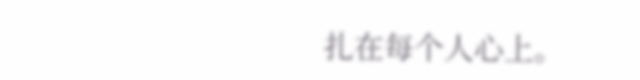扎在每个人心上。